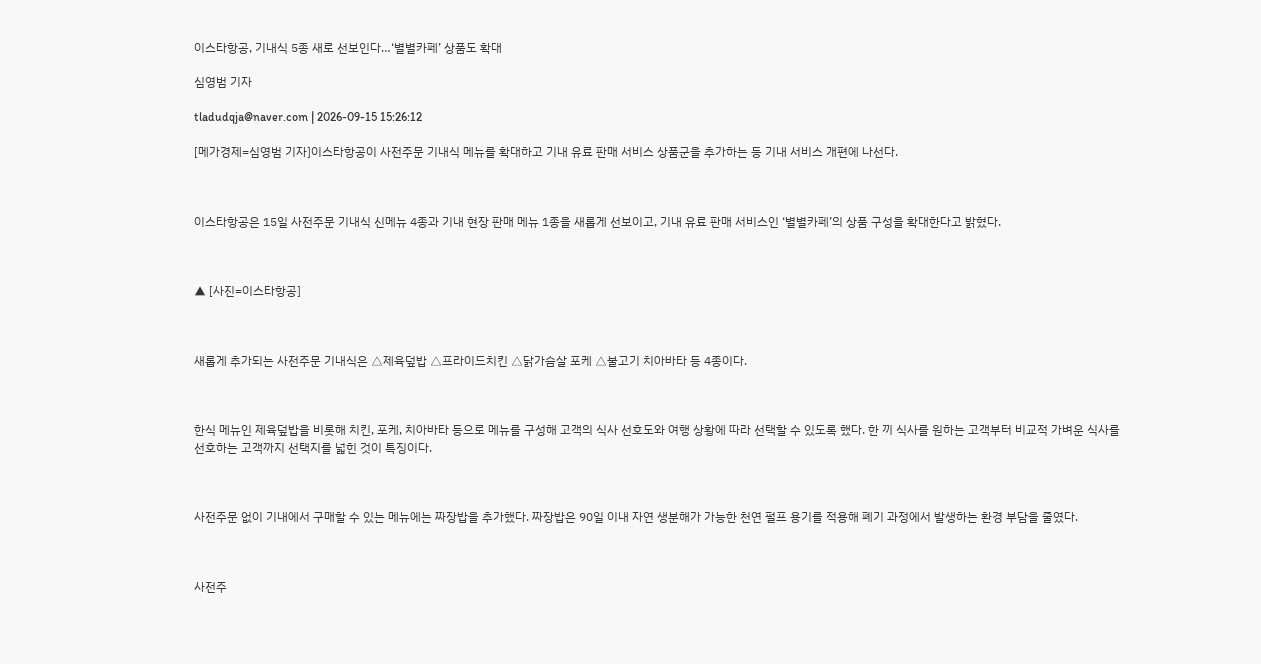이스타항공, 기내식 5종 새로 선보인다…‘별별카페’ 상품도 확대

심영범 기자

tladudqja@naver.com | 2026-09-15 15:26:12

[메가경제=심영범 기자]이스타항공이 사전주문 기내식 메뉴를 확대하고 기내 유료 판매 서비스 상품군을 추가하는 등 기내 서비스 개편에 나선다.



이스타항공은 15일 사전주문 기내식 신메뉴 4종과 기내 현장 판매 메뉴 1종을 새롭게 선보이고, 기내 유료 판매 서비스인 ‘별별카페’의 상품 구성을 확대한다고 밝혔다.



▲ [사진=이스타항공]



새롭게 추가되는 사전주문 기내식은 △제육덮밥 △프라이드치킨 △닭가슴살 포케 △불고기 치아바타 등 4종이다.



한식 메뉴인 제육덮밥을 비롯해 치킨, 포케, 치아바타 등으로 메뉴를 구성해 고객의 식사 선호도와 여행 상황에 따라 선택할 수 있도록 했다. 한 끼 식사를 원하는 고객부터 비교적 가벼운 식사를 선호하는 고객까지 선택지를 넓힌 것이 특징이다.



사전주문 없이 기내에서 구매할 수 있는 메뉴에는 짜장밥을 추가했다. 짜장밥은 90일 이내 자연 생분해가 가능한 천연 펄프 용기를 적용해 폐기 과정에서 발생하는 환경 부담을 줄였다.



사전주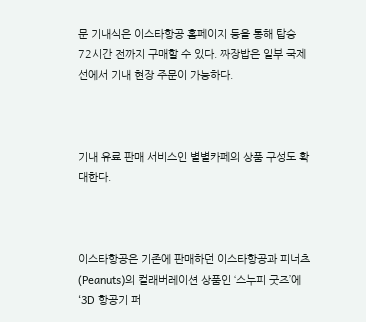문 기내식은 이스타항공 홈페이지 등을 통해 탑승 72시간 전까지 구매할 수 있다. 짜장밥은 일부 국제선에서 기내 현장 주문이 가능하다.



기내 유료 판매 서비스인 별별카페의 상품 구성도 확대한다.



이스타항공은 기존에 판매하던 이스타항공과 피너츠(Peanuts)의 컬래버레이션 상품인 ‘스누피 굿즈’에 ‘3D 항공기 퍼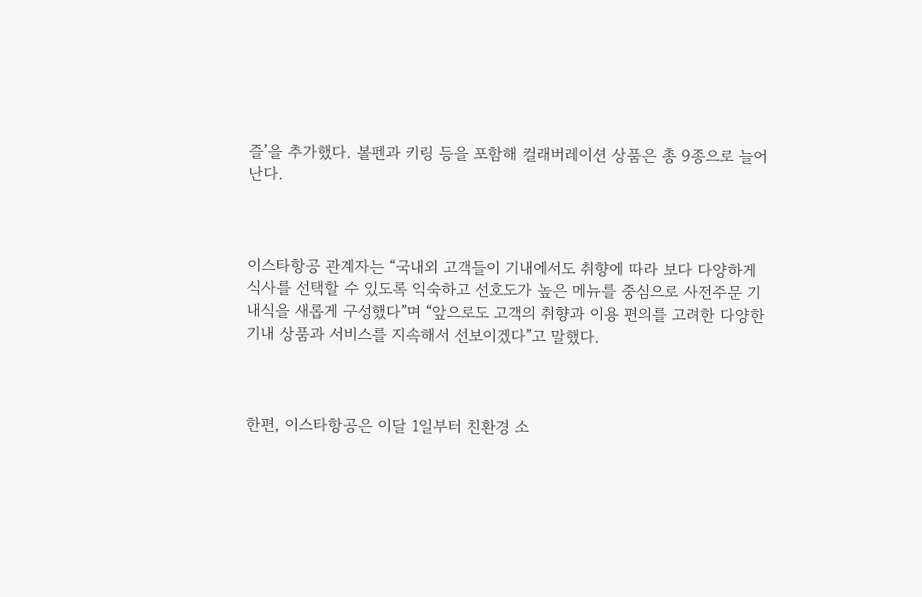즐’을 추가했다. 볼펜과 키링 등을 포함해 컬래버레이션 상품은 총 9종으로 늘어난다.



이스타항공 관계자는 “국내외 고객들이 기내에서도 취향에 따라 보다 다양하게 식사를 선택할 수 있도록 익숙하고 선호도가 높은 메뉴를 중심으로 사전주문 기내식을 새롭게 구성했다”며 “앞으로도 고객의 취향과 이용 편의를 고려한 다양한 기내 상품과 서비스를 지속해서 선보이겠다”고 말했다.



한편, 이스타항공은 이달 1일부터 친환경 소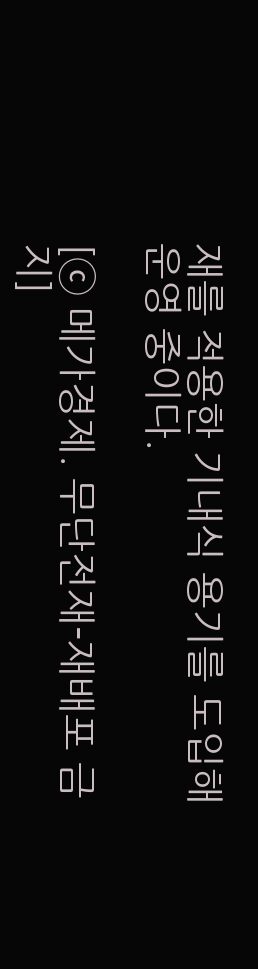재를 적용한 기내식 용기를 도입해 운영 중이다.

[ⓒ 메가경제. 무단전재-재배포 금지]